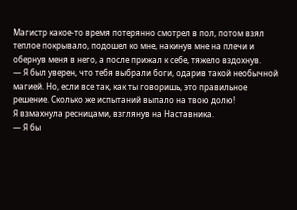Магистр какое-то время потерянно смотрел в пол, потом взял теплое покрывало, подошел ко мне, накинув мне на плечи и обернув меня в него, а после прижал к себе, тяжело вздохнув.
— Я был уверен, что тебя выбрали боги, одарив такой необычной магией. Но, если все так, как ты говоришь, это правильное решение. Сколько же испытаний выпало на твою долю!
Я взмахнула ресницами, взглянув на Наставника.
— Я бы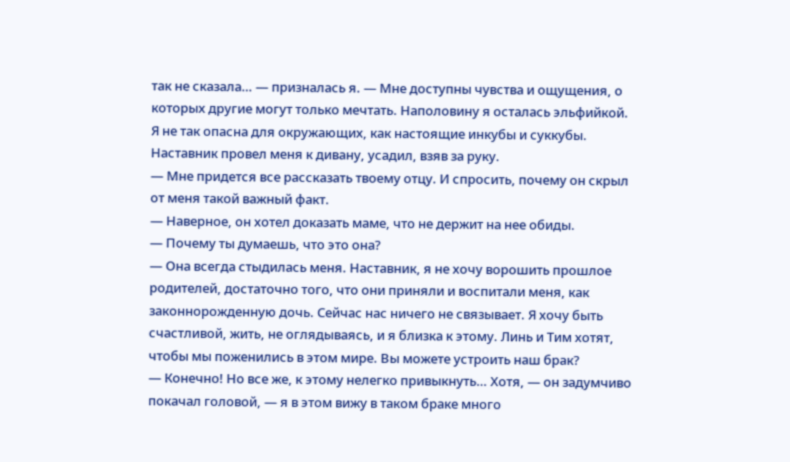так не сказала… — призналась я. — Мне доступны чувства и ощущения, о которых другие могут только мечтать. Наполовину я осталась эльфийкой. Я не так опасна для окружающих, как настоящие инкубы и суккубы.
Наставник провел меня к дивану, усадил, взяв за руку.
— Мне придется все рассказать твоему отцу. И спросить, почему он скрыл от меня такой важный факт.
— Наверное, он хотел доказать маме, что не держит на нее обиды.
— Почему ты думаешь, что это она?
— Она всегда стыдилась меня. Наставник, я не хочу ворошить прошлое родителей, достаточно того, что они приняли и воспитали меня, как законнорожденную дочь. Сейчас нас ничего не связывает. Я хочу быть счастливой, жить, не оглядываясь, и я близка к этому. Линь и Тим хотят, чтобы мы поженились в этом мире. Вы можете устроить наш брак?
— Конечно! Но все же, к этому нелегко привыкнуть… Хотя, — он задумчиво покачал головой, — я в этом вижу в таком браке много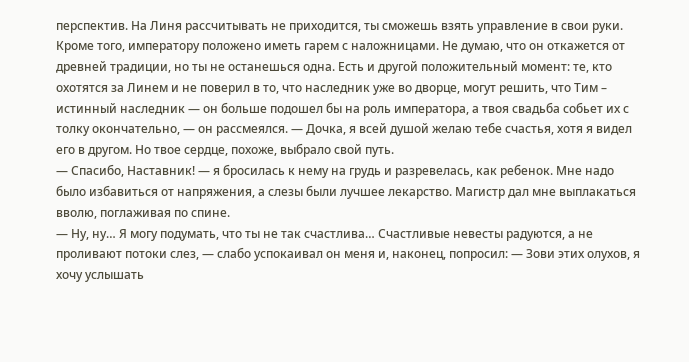перспектив. На Линя рассчитывать не приходится, ты сможешь взять управление в свои руки. Кроме того, императору положено иметь гарем с наложницами. Не думаю, что он откажется от древней традиции, но ты не останешься одна. Есть и другой положительный момент: те, кто охотятся за Линем и не поверил в то, что наследник уже во дворце, могут решить, что Тим – истинный наследник — он больше подошел бы на роль императора, а твоя свадьба собьет их с толку окончательно, — он рассмеялся. — Дочка, я всей душой желаю тебе счастья, хотя я видел его в другом. Но твое сердце, похоже, выбрало свой путь.
— Спасибо, Наставник! — я бросилась к нему на грудь и разревелась, как ребенок. Мне надо было избавиться от напряжения, а слезы были лучшее лекарство. Магистр дал мне выплакаться вволю, поглаживая по спине.
— Ну, ну… Я могу подумать, что ты не так счастлива… Счастливые невесты радуются, а не проливают потоки слез, — слабо успокаивал он меня и, наконец, попросил: — Зови этих олухов, я хочу услышать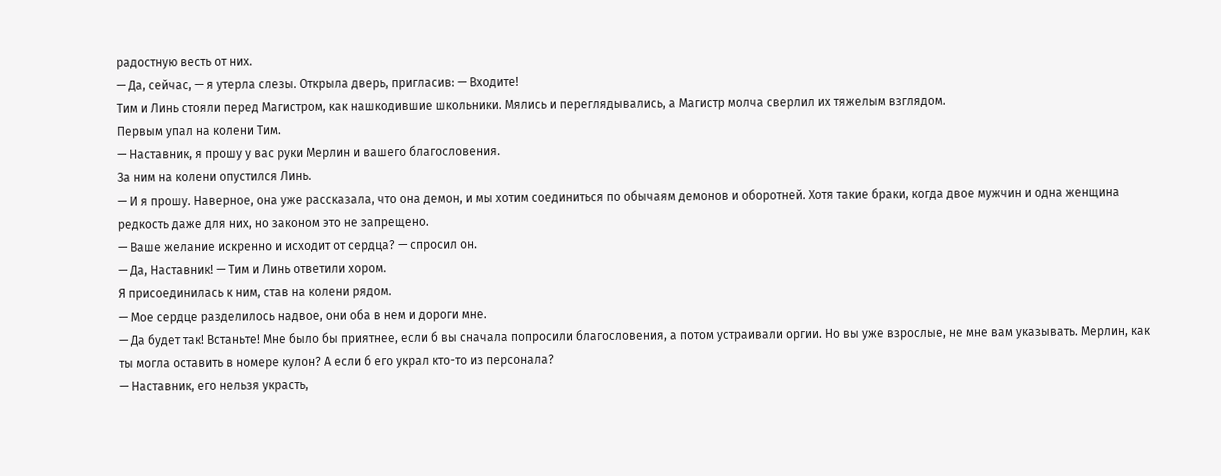радостную весть от них.
— Да, сейчас, — я утерла слезы. Открыла дверь, пригласив: — Входите!
Тим и Линь стояли перед Магистром, как нашкодившие школьники. Мялись и переглядывались, а Магистр молча сверлил их тяжелым взглядом.
Первым упал на колени Тим.
— Наставник, я прошу у вас руки Мерлин и вашего благословения.
За ним на колени опустился Линь.
— И я прошу. Наверное, она уже рассказала, что она демон, и мы хотим соединиться по обычаям демонов и оборотней. Хотя такие браки, когда двое мужчин и одна женщина редкость даже для них, но законом это не запрещено.
— Ваше желание искренно и исходит от сердца? — спросил он.
— Да, Наставник! — Тим и Линь ответили хором.
Я присоединилась к ним, став на колени рядом.
— Мое сердце разделилось надвое, они оба в нем и дороги мне.
— Да будет так! Встаньте! Мне было бы приятнее, если б вы сначала попросили благословения, а потом устраивали оргии. Но вы уже взрослые, не мне вам указывать. Мерлин, как ты могла оставить в номере кулон? А если б его украл кто-то из персонала?
— Наставник, его нельзя украсть,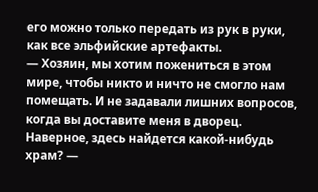его можно только передать из рук в руки, как все эльфийские артефакты.
— Хозяин, мы хотим пожениться в этом мире, чтобы никто и ничто не смогло нам помещать. И не задавали лишних вопросов, когда вы доставите меня в дворец. Наверное, здесь найдется какой-нибудь храм? —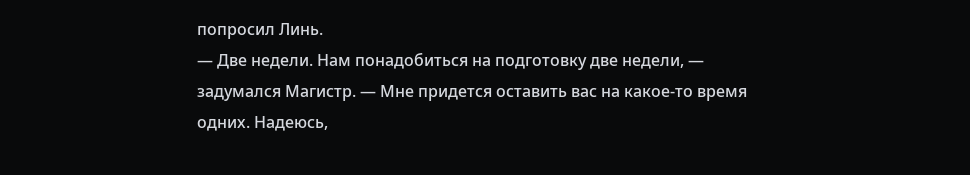попросил Линь.
— Две недели. Нам понадобиться на подготовку две недели, — задумался Магистр. — Мне придется оставить вас на какое-то время одних. Надеюсь,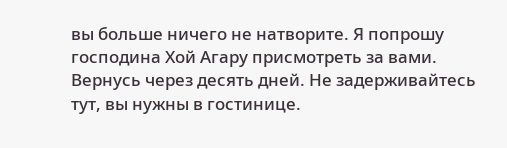вы больше ничего не натворите. Я попрошу господина Хой Агару присмотреть за вами. Вернусь через десять дней. Не задерживайтесь тут, вы нужны в гостинице.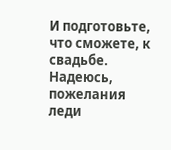И подготовьте, что сможете, к свадьбе. Надеюсь, пожелания леди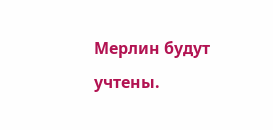Мерлин будут учтены.